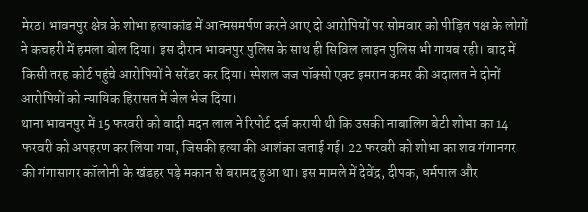मेरठ। भावनपुर क्षेत्र के शोभा हत्याकांड में आत्मसमर्पण करने आए दो आरोपियों पर सोमवार को पीड़ित पक्ष के लोगों ने कचहरी में हमला बोल दिया। इस दौरान भावनपुर पुलिस के साथ ही सिविल लाइन पुलिस भी गायब रही। बाद में किसी तरह कोर्ट पहुंचे आरोपियों ने सरेंडर कर दिया। स्पेशल जज पॉक्सो एक्ट इमरान कमर की अदालत ने दोनों आरोपियों को न्यायिक हिरासत में जेल भेज दिया।
थाना भावनपुर में 15 फरवरी को वादी मदन लाल ने रिपोर्ट दर्ज करायी थी कि उसकी नाबालिग बेटी शोभा का 14 फरवरी को अपहरण कर लिया गया, जिसकी हत्या की आशंका जताई गई। 22 फरवरी को शोभा का शव गंगानगर की गंगासागर कॉलोनी के खंडहर पड़े मकान से बरामद हुआ था। इस मामले में देवेंद्र, दीपक, धर्मपाल और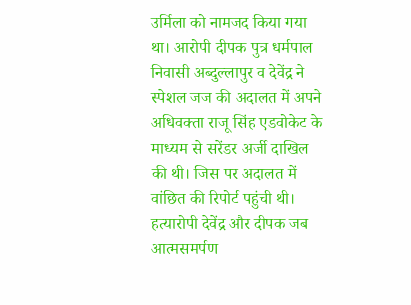उर्मिला को नामजद किया गया था। आरोपी दीपक पुत्र धर्मपाल निवासी अब्दुल्लापुर व देवेंद्र ने स्पेशल जज की अदालत में अपने अधिवक्ता राजू सिंह एडवोकेट के माध्यम से सरेंडर अर्जी दाखिल की थी। जिस पर अदालत में वांछित की रिपोर्ट पहुंची थी।
हत्यारोपी देवेंद्र और दीपक जब आत्मसमर्पण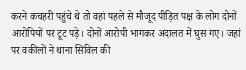करने कचहरी पहुंचे थे तो वहां पहले से मौजूद पीड़ित पक्ष के लोग दोनों आरोपियों पर टूट पड़े। दोनों आरोपी भागकर अदालत में घुस गए। जहां पर वकीलों ने थाना सिविल की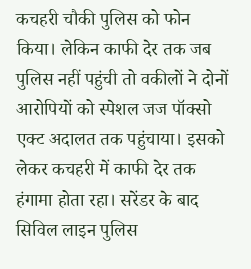कचहरी चौकी पुलिस को फोन किया। लेकिन काफी देर तक जब पुलिस नहीं पहुंची तो वकीलों ने दोनों आरोपियों को स्पेशल जज पॉक्सो एक्ट अदालत तक पहुंचाया। इसको लेकर कचहरी में काफी देर तक हंगामा होता रहा। सरेंडर के बाद सिविल लाइन पुलिस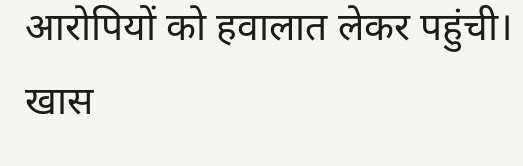आरोपियों को हवालात लेकर पहुंची।
खास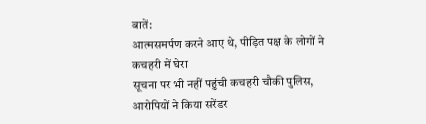बातें:
आत्मसमर्पण करने आए थे, पीड़ित पक्ष के लोगों ने कचहरी में घेरा
सूचना पर भी नहीं पहुंची कचहरी चौकी पुलिस, आरोपियों ने किया सरेंडर